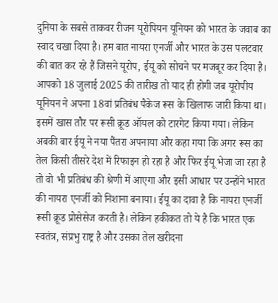दुनिया के सबसे ताकवर रीजन यूरोपियन यूनियन को भारत के जवाब का स्वाद चखा दिया है। हम बात नायरा एनर्जी और भारत के उस पलटवार की बात कर रहे हैं जिसने यूरोप, ईयू को सोचने पर मजबूर कर दिया है। आपको 18 जुलाई 2025 की तारीख तो याद ही होगी जब यूरोपीय यूनियन ने अपना 18वां प्रतिबंध पैकेज रूस के खिलाफ जारी किया था। इसमें खास तौर पर रूसी क्रूड ऑयल को टारगेट किया गया। लेकिन अबकी बार ईयू ने नया पैंतरा अपनाया और कहा गया कि अगर रूस का तेल किसी तीसरे देश में रिफाइन हो रहा है और फिर ईयू भेजा जा रहा है तो वो भी प्रतिबंध की श्रेणी में आएगा और इसी आधार पर उन्होंने भारत की नायरा एनर्जी को निशाना बनाया। ईयू का दावा है कि नायरा एनर्जी रूसी क्रूड प्रोसेसेज करती है। लेकिन हकीकत तो ये है कि भारत एक स्वतंत्र, संप्रभु राष्ट्र है और उसका तेल खरीदना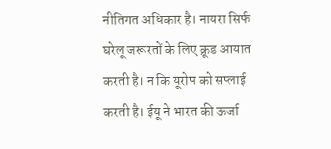नीतिगत अधिकार है। नायरा सिर्फ घरेलू जरूरतों के लिए क्रूड आयात करती है। न कि यूरोप को सप्लाई करती है। ईयू ने भारत की ऊर्जा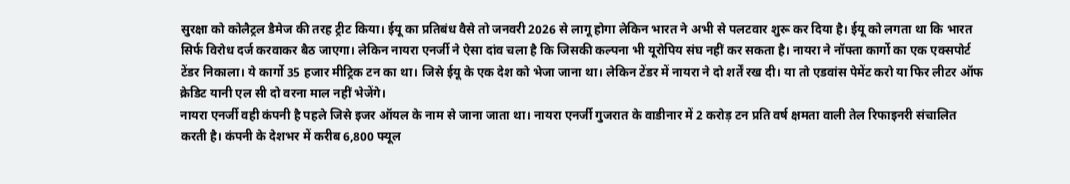सुरक्षा को कोलैट्रल डैमेज की तरह ट्रीट किया। ईयू का प्रतिबंध वैसे तो जनवरी 2026 से लागू होगा लेकिन भारत ने अभी से पलटवार शुरू कर दिया है। ईयू को लगता था कि भारत सिर्फ विरोध दर्ज करवाकर बैठ जाएगा। लेकिन नायरा एनर्जी ने ऐसा दांव चला है कि जिसकी कल्पना भी यूरोपिय संघ नहीं कर सकता है। नायरा ने नॉफ्ता कार्गो का एक एक्सपोर्ट टेंडर निकाला। ये कार्गो 35 हजार मीट्रिक टन का था। जिसे ईयू के एक देश को भेजा जाना था। लेकिन टेंडर में नायरा ने दो शर्तें रख दी। या तो एडवांस पेमेंट करो या फिर लीटर ऑफ क्रेडिट यानी एल सी दो वरना माल नहीं भेजेंगे।
नायरा एनर्जी वही कंपनी है पहले जिसे इजर ऑयल के नाम से जाना जाता था। नायरा एनर्जी गुजरात के वाडीनार में 2 करोड़ टन प्रति वर्ष क्षमता वाली तेल रिफाइनरी संचालित करती है। कंपनी के देशभर में करीब 6,800 फ्यूल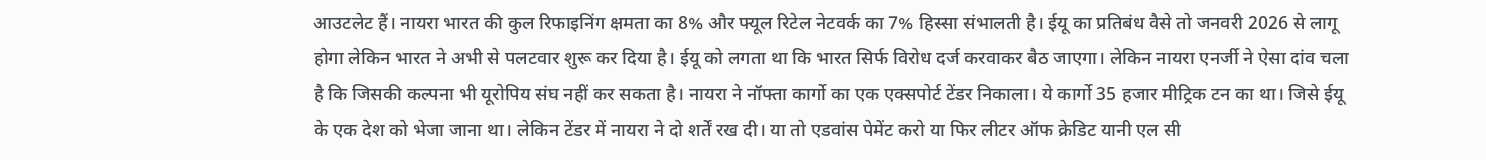आउटलेट हैं। नायरा भारत की कुल रिफाइनिंग क्षमता का 8% और फ्यूल रिटेल नेटवर्क का 7% हिस्सा संभालती है। ईयू का प्रतिबंध वैसे तो जनवरी 2026 से लागू होगा लेकिन भारत ने अभी से पलटवार शुरू कर दिया है। ईयू को लगता था कि भारत सिर्फ विरोध दर्ज करवाकर बैठ जाएगा। लेकिन नायरा एनर्जी ने ऐसा दांव चला है कि जिसकी कल्पना भी यूरोपिय संघ नहीं कर सकता है। नायरा ने नॉफ्ता कार्गो का एक एक्सपोर्ट टेंडर निकाला। ये कार्गो 35 हजार मीट्रिक टन का था। जिसे ईयू के एक देश को भेजा जाना था। लेकिन टेंडर में नायरा ने दो शर्तें रख दी। या तो एडवांस पेमेंट करो या फिर लीटर ऑफ क्रेडिट यानी एल सी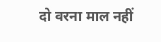दो वरना माल नहीं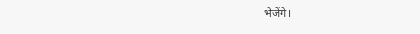भेजेंगे।